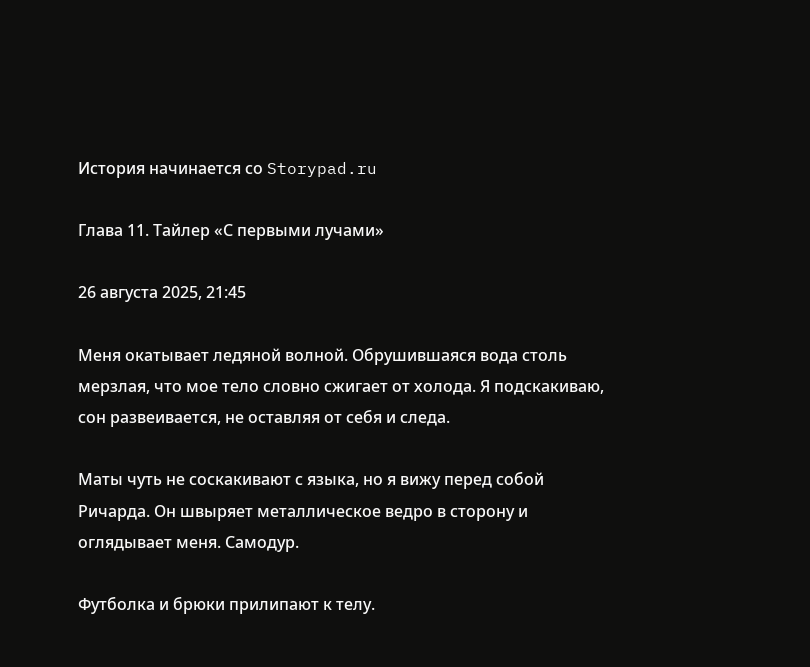История начинается со Storypad.ru

Глава 11. Тайлер «С первыми лучами»

26 августа 2025, 21:45

Меня окатывает ледяной волной. Обрушившаяся вода столь мерзлая, что мое тело словно сжигает от холода. Я подскакиваю, сон развеивается, не оставляя от себя и следа.

Маты чуть не соскакивают с языка, но я вижу перед собой Ричарда. Он швыряет металлическое ведро в сторону и оглядывает меня. Самодур.

Футболка и брюки прилипают к телу.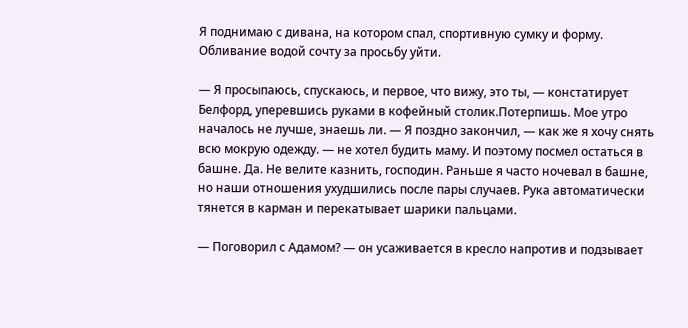Я поднимаю с дивана, на котором спал, спортивную сумку и форму. Обливание водой сочту за просьбу уйти.

— Я просыпаюсь, спускаюсь, и первое, что вижу, это ты, — констатирует Белфорд, уперевшись руками в кофейный столик.Потерпишь. Мое утро началось не лучше, знаешь ли. — Я поздно закончил, — как же я хочу снять всю мокрую одежду. — не хотел будить маму. И поэтому посмел остаться в башне. Да. Не велите казнить, господин. Раньше я часто ночевал в башне, но наши отношения ухудшились после пары случаев. Рука автоматически тянется в карман и перекатывает шарики пальцами.

— Поговорил с Адамом? — он усаживается в кресло напротив и подзывает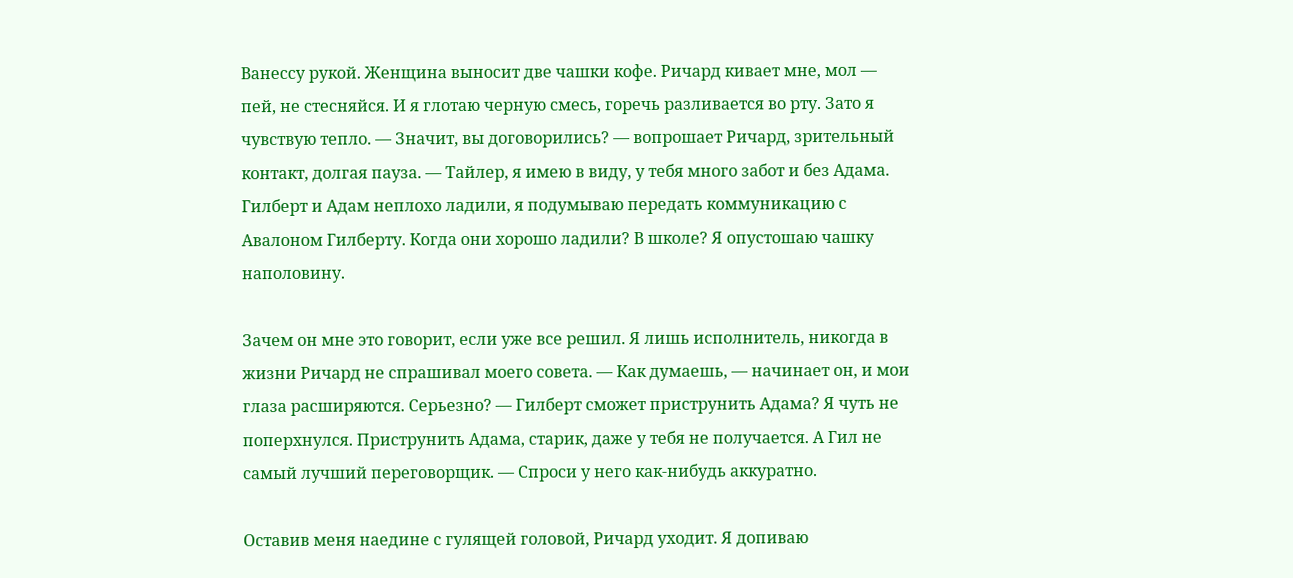Ванессу рукой. Женщина выносит две чашки кофе. Ричард кивает мне, мол — пей, не стесняйся. И я глотаю черную смесь, горечь разливается во рту. Зато я чувствую тепло. — Значит, вы договорились? — вопрошает Ричард, зрительный контакт, долгая пауза. — Тайлер, я имею в виду, у тебя много забот и без Адама. Гилберт и Адам неплохо ладили, я подумываю передать коммуникацию с Авалоном Гилберту. Когда они хорошо ладили? В школе? Я опустошаю чашку наполовину.

Зачем он мне это говорит, если уже все решил. Я лишь исполнитель, никогда в жизни Ричард не спрашивал моего совета. — Как думаешь, — начинает он, и мои глаза расширяются. Серьезно? — Гилберт сможет приструнить Адама? Я чуть не поперхнулся. Приструнить Адама, старик, даже у тебя не получается. А Гил не самый лучший переговорщик. — Спроси у него как-нибудь аккуратно.

Оставив меня наедине с гулящей головой, Ричард уходит. Я допиваю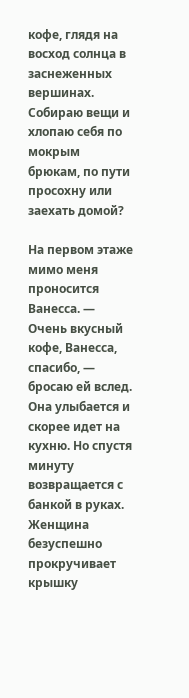кофе, глядя на восход солнца в заснеженных вершинах. Собираю вещи и хлопаю себя по мокрым брюкам, по пути просохну или заехать домой?

На первом этаже мимо меня проносится Ванесса. — Очень вкусный кофе, Ванесса, спасибо, — бросаю ей вслед. Она улыбается и скорее идет на кухню. Но спустя минуту возвращается с банкой в руках. Женщина безуспешно прокручивает крышку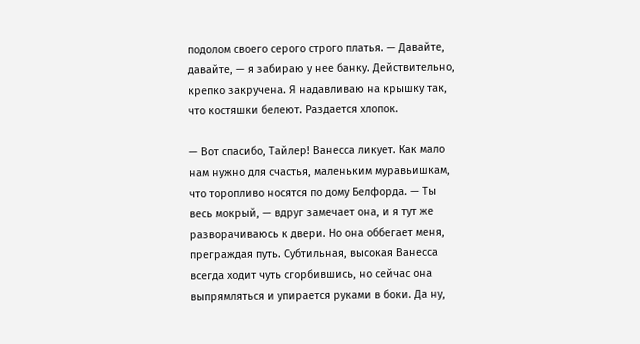подолом своего серого строго платья. — Давайте, давайте, — я забираю у нее банку. Действительно, крепко закручена. Я надавливаю на крышку так, что костяшки белеют. Раздается хлопок.

— Вот спасибо, Тайлер! Ванесса ликует. Как мало нам нужно для счастья, маленьким муравьишкам, что торопливо носятся по дому Белфорда. — Ты весь мокрый, — вдруг замечает она, и я тут же разворачиваюсь к двери. Но она оббегает меня, преграждая путь. Субтильная, высокая Ванесса всегда ходит чуть сгорбившись, но сейчас она выпрямляться и упирается руками в боки. Да ну,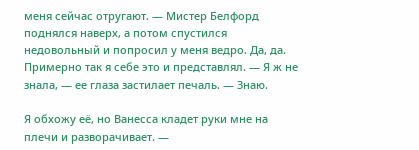меня сейчас отругают. — Мистер Белфорд поднялся наверх, а потом спустился недовольный и попросил у меня ведро. Да, да. Примерно так я себе это и представлял. — Я ж не знала, — ее глаза застилает печаль. — Знаю.

Я обхожу её, но Ванесса кладет руки мне на плечи и разворачивает. —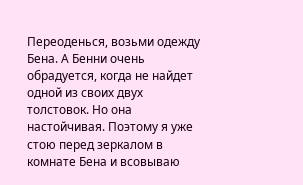Переоденься, возьми одежду Бена. А Бенни очень обрадуется, когда не найдет одной из своих двух толстовок. Но она настойчивая. Поэтому я уже стою перед зеркалом в комнате Бена и всовываю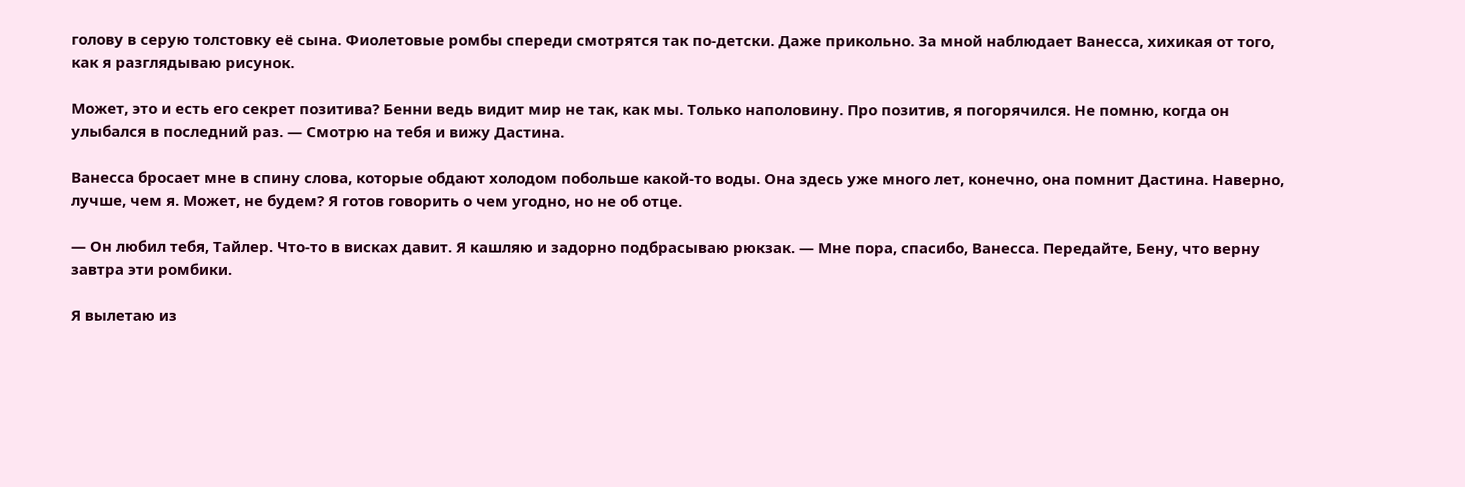голову в серую толстовку её сына. Фиолетовые ромбы спереди смотрятся так по-детски. Даже прикольно. За мной наблюдает Ванесса, хихикая от того, как я разглядываю рисунок.

Может, это и есть его секрет позитива? Бенни ведь видит мир не так, как мы. Только наполовину. Про позитив, я погорячился. Не помню, когда он улыбался в последний раз. — Смотрю на тебя и вижу Дастина.

Ванесса бросает мне в спину слова, которые обдают холодом побольше какой-то воды. Она здесь уже много лет, конечно, она помнит Дастина. Наверно, лучше, чем я. Может, не будем? Я готов говорить о чем угодно, но не об отце.

— Он любил тебя, Тайлер. Что-то в висках давит. Я кашляю и задорно подбрасываю рюкзак. — Мне пора, спасибо, Ванесса. Передайте, Бену, что верну завтра эти ромбики.

Я вылетаю из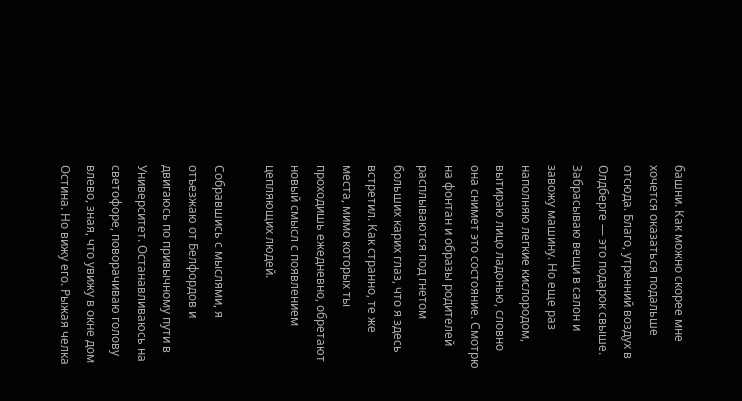башни. Как можно скорее мне хочется оказаться подальше отсюда. Благо, утренний воздух в Олдберге — это подарок свыше. Забрасываю вещи в салон и завожу машину. Но еще раз наполняю легкие кислородом, вытираю лицо ладонью, словно она снимет это состояние. Смотрю на фонтан и образы родителей расплываются под гнетом больших карих глаз, что я здесь встретил. Как странно, те же места, мимо которых ты проходишь ежедневно, обретают новый смысл с появлением цепляющих людей.

Собравшись с мыслями, я отъезжаю от Белфордов и двигаюсь по привычному пути в Университет. Останавливаюсь на светофоре, поворачиваю голову влево, зная, что увижу в окне дом Остина. Но вижу его. Рыжая челка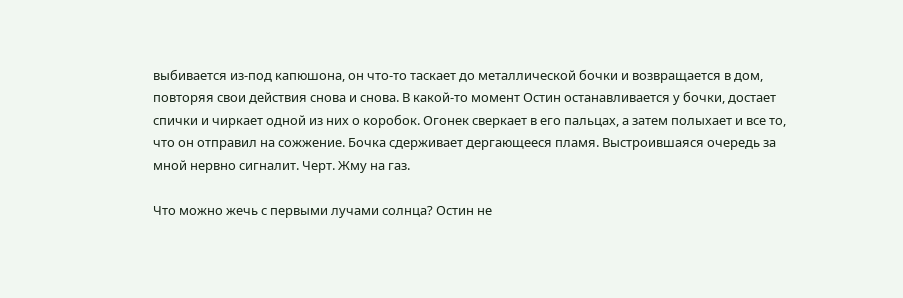выбивается из-под капюшона, он что-то таскает до металлической бочки и возвращается в дом, повторяя свои действия снова и снова. В какой-то момент Остин останавливается у бочки, достает спички и чиркает одной из них о коробок. Огонек сверкает в его пальцах, а затем полыхает и все то, что он отправил на сожжение. Бочка сдерживает дергающееся пламя. Выстроившаяся очередь за мной нервно сигналит. Черт. Жму на газ.

Что можно жечь с первыми лучами солнца? Остин не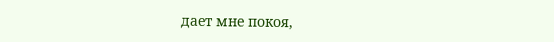дает мне покоя,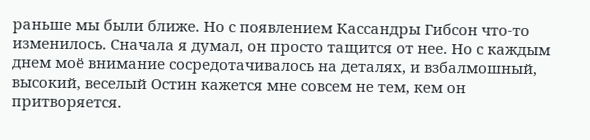раньше мы были ближе. Но с появлением Кассандры Гибсон что-то изменилось. Сначала я думал, он просто тащится от нее. Но с каждым днем моё внимание сосредотачивалось на деталях, и взбалмошный, высокий, веселый Остин кажется мне совсем не тем, кем он притворяется.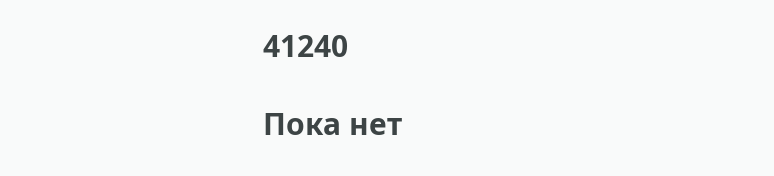41240

Пока нет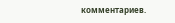комментариев.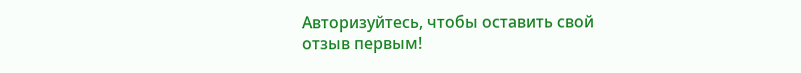Авторизуйтесь, чтобы оставить свой отзыв первым!